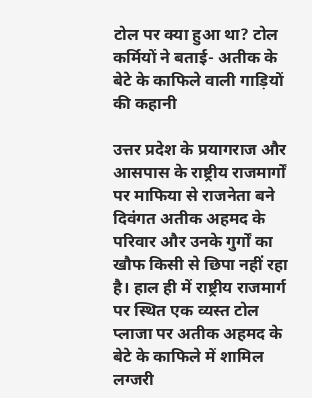टोल पर क्या हुआ था? टोल कर्मियों ने बताई- अतीक के बेटे के काफिले वाली गाड़ियों की कहानी

उत्तर प्रदेश के प्रयागराज और आसपास के राष्ट्रीय राजमार्गों पर माफिया से राजनेता बने दिवंगत अतीक अहमद के परिवार और उनके गुर्गों का खौफ किसी से छिपा नहीं रहा है। हाल ही में राष्ट्रीय राजमार्ग पर स्थित एक व्यस्त टोल प्लाजा पर अतीक अहमद के बेटे के काफिले में शामिल लग्जरी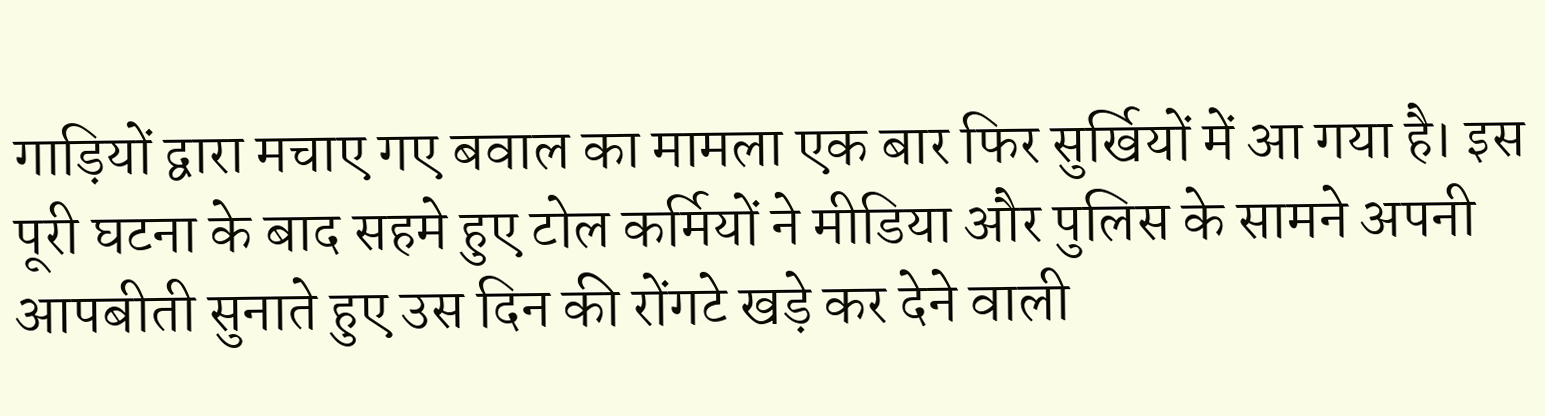गाड़ियों द्वारा मचाए गए बवाल का मामला एक बार फिर सुर्खियों में आ गया है। इस पूरी घटना के बाद सहमे हुए टोल कर्मियों ने मीडिया और पुलिस के सामने अपनी आपबीती सुनाते हुए उस दिन की रोंगटे खड़े कर देने वाली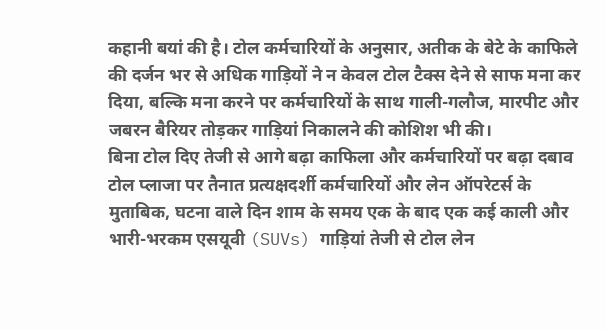कहानी बयां की है। टोल कर्मचारियों के अनुसार, अतीक के बेटे के काफिले की दर्जन भर से अधिक गाड़ियों ने न केवल टोल टैक्स देने से साफ मना कर दिया, बल्कि मना करने पर कर्मचारियों के साथ गाली-गलौज, मारपीट और जबरन बैरियर तोड़कर गाड़ियां निकालने की कोशिश भी की।
बिना टोल दिए तेजी से आगे बढ़ा काफिला और कर्मचारियों पर बढ़ा दबाव
टोल प्लाजा पर तैनात प्रत्यक्षदर्शी कर्मचारियों और लेन ऑपरेटर्स के मुताबिक, घटना वाले दिन शाम के समय एक के बाद एक कई काली और भारी-भरकम एसयूवी (SUVs) गाड़ियां तेजी से टोल लेन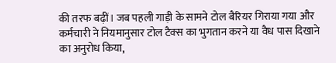की तरफ बढ़ीं। जब पहली गाड़ी के सामने टोल बैरियर गिराया गया और कर्मचारी ने नियमानुसार टोल टैक्स का भुगतान करने या वैध पास दिखाने का अनुरोध किया,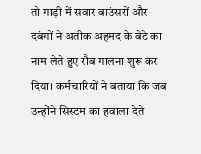तो गाड़ी में सवार बाउंसरों और दबंगों ने अतीक अहमद के बेटे का नाम लेते हुए रौब गालना शुरू कर दिया। कर्मचारियों ने बताया कि जब उन्होंने सिस्टम का हवाला देते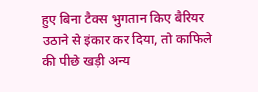हुए बिना टैक्स भुगतान किए बैरियर उठाने से इंकार कर दिया, तो काफिले की पीछे खड़ी अन्य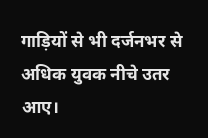गाड़ियों से भी दर्जनभर से अधिक युवक नीचे उतर आए।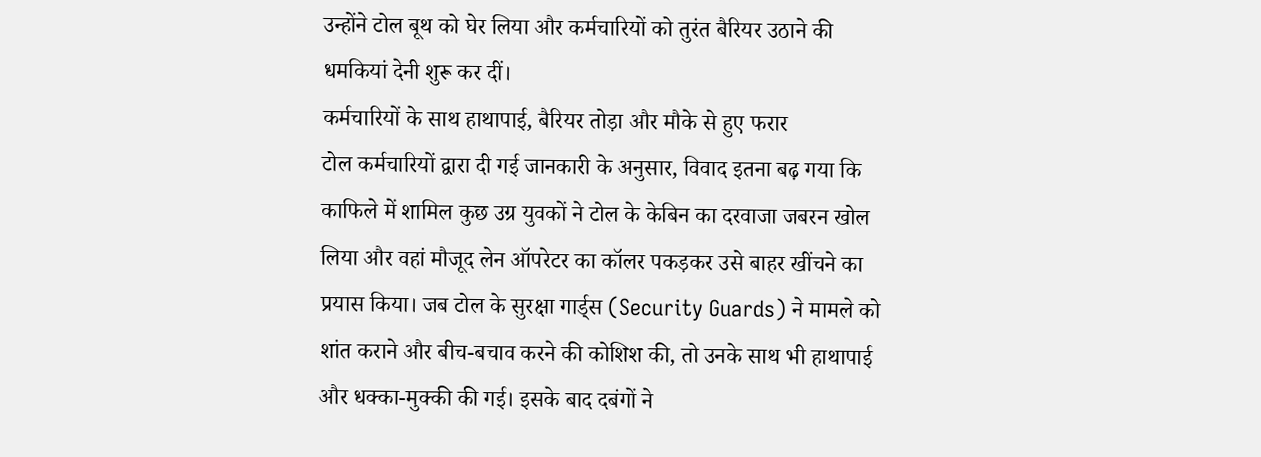उन्होंने टोल बूथ को घेर लिया और कर्मचारियों को तुरंत बैरियर उठाने की धमकियां देनी शुरू कर दीं।
कर्मचारियों के साथ हाथापाई, बैरियर तोड़ा और मौके से हुए फरार
टोल कर्मचारियों द्वारा दी गई जानकारी के अनुसार, विवाद इतना बढ़ गया कि काफिले में शामिल कुछ उग्र युवकों ने टोल के केबिन का दरवाजा जबरन खोल लिया और वहां मौजूद लेन ऑपरेटर का कॉलर पकड़कर उसे बाहर खींचने का प्रयास किया। जब टोल के सुरक्षा गार्ड्स (Security Guards) ने मामले को शांत कराने और बीच-बचाव करने की कोशिश की, तो उनके साथ भी हाथापाई और धक्का-मुक्की की गई। इसके बाद दबंगों ने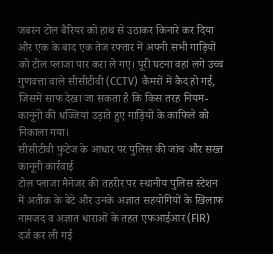जबरन टोल बैरियर को हाथ से उठाकर किनारे कर दिया और एक के बाद एक तेज रफ्तार में अपनी सभी गाड़ियों को टोल प्लाजा पार करा ले गए। पूरी घटना वहां लगे उच्च गुणवत्ता वाले सीसीटीवी (CCTV) कैमरों में कैद हो गई, जिसमें साफ देखा जा सकता है कि किस तरह नियम-कानूनों की धज्जियां उड़ाते हुए गाड़ियों के काफिले को निकाला गया।
सीसीटीवी फुटेज के आधार पर पुलिस की जांच और सख्त कानूनी कार्रवाई
टोल प्लाजा मैनेजर की तहरीर पर स्थानीय पुलिस स्टेशन में अतीक के बेटे और उनके अज्ञात सहयोगियों के खिलाफ नामजद व अज्ञात धाराओं के तहत एफआईआर (FIR) दर्ज कर ली गई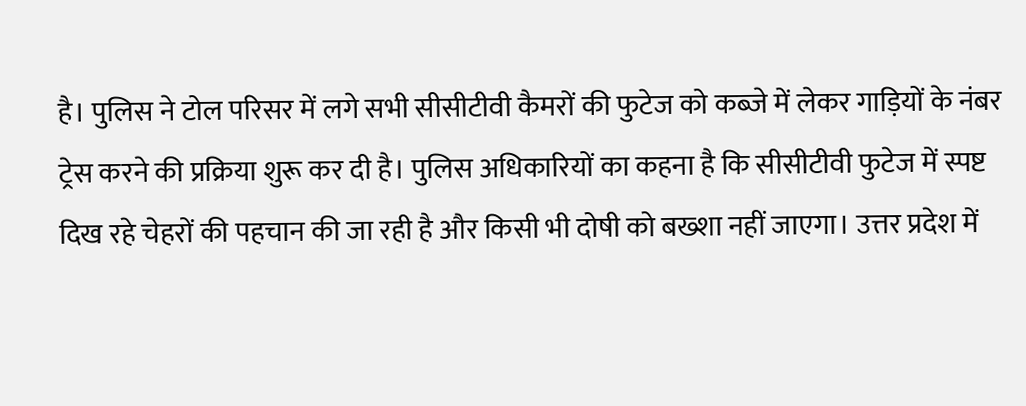है। पुलिस ने टोल परिसर में लगे सभी सीसीटीवी कैमरों की फुटेज को कब्जे में लेकर गाड़ियों के नंबर ट्रेस करने की प्रक्रिया शुरू कर दी है। पुलिस अधिकारियों का कहना है कि सीसीटीवी फुटेज में स्पष्ट दिख रहे चेहरों की पहचान की जा रही है और किसी भी दोषी को बख्शा नहीं जाएगा। उत्तर प्रदेश में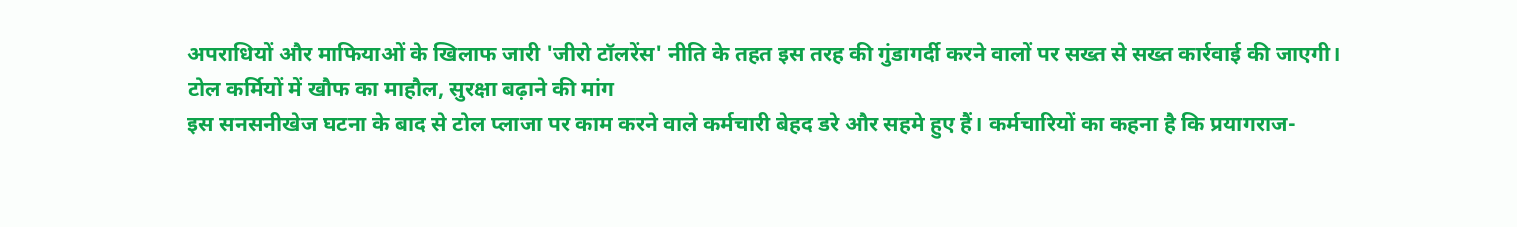अपराधियों और माफियाओं के खिलाफ जारी 'जीरो टॉलरेंस' नीति के तहत इस तरह की गुंडागर्दी करने वालों पर सख्त से सख्त कार्रवाई की जाएगी।
टोल कर्मियों में खौफ का माहौल, सुरक्षा बढ़ाने की मांग
इस सनसनीखेज घटना के बाद से टोल प्लाजा पर काम करने वाले कर्मचारी बेहद डरे और सहमे हुए हैं। कर्मचारियों का कहना है कि प्रयागराज-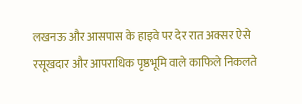लखनऊ और आसपास के हाइवे पर देर रात अक्सर ऐसे रसूखदार और आपराधिक पृष्ठभूमि वाले काफिले निकलते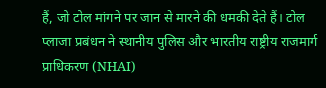हैं, जो टोल मांगने पर जान से मारने की धमकी देते हैं। टोल प्लाजा प्रबंधन ने स्थानीय पुलिस और भारतीय राष्ट्रीय राजमार्ग प्राधिकरण (NHAI)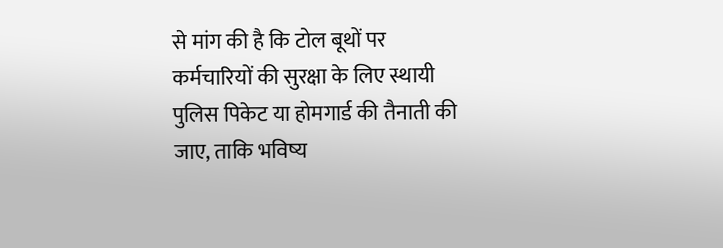से मांग की है कि टोल बूथों पर कर्मचारियों की सुरक्षा के लिए स्थायी पुलिस पिकेट या होमगार्ड की तैनाती की जाए, ताकि भविष्य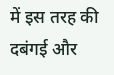में इस तरह की दबंगई और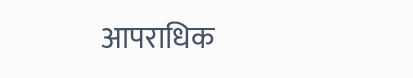आपराधिक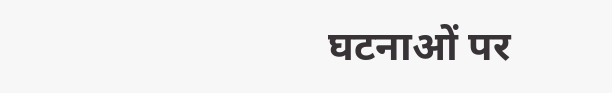घटनाओं पर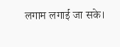लगाम लगाई जा सके।